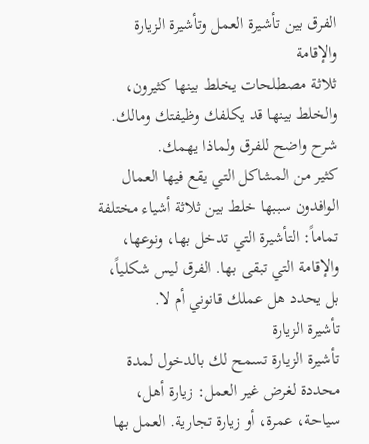الفرق بين تأشيرة العمل وتأشيرة الزيارة والإقامة
ثلاثة مصطلحات يخلط بينها كثيرون، والخلط بينها قد يكلفك وظيفتك ومالك. شرح واضح للفرق ولماذا يهمك.
كثير من المشاكل التي يقع فيها العمال الوافدون سببها خلط بين ثلاثة أشياء مختلفة تماماً: التأشيرة التي تدخل بها، ونوعها، والإقامة التي تبقى بها. الفرق ليس شكلياً، بل يحدد هل عملك قانوني أم لا.
تأشيرة الزيارة
تأشيرة الزيارة تسمح لك بالدخول لمدة محددة لغرض غير العمل: زيارة أهل، سياحة، عمرة، أو زيارة تجارية. العمل بها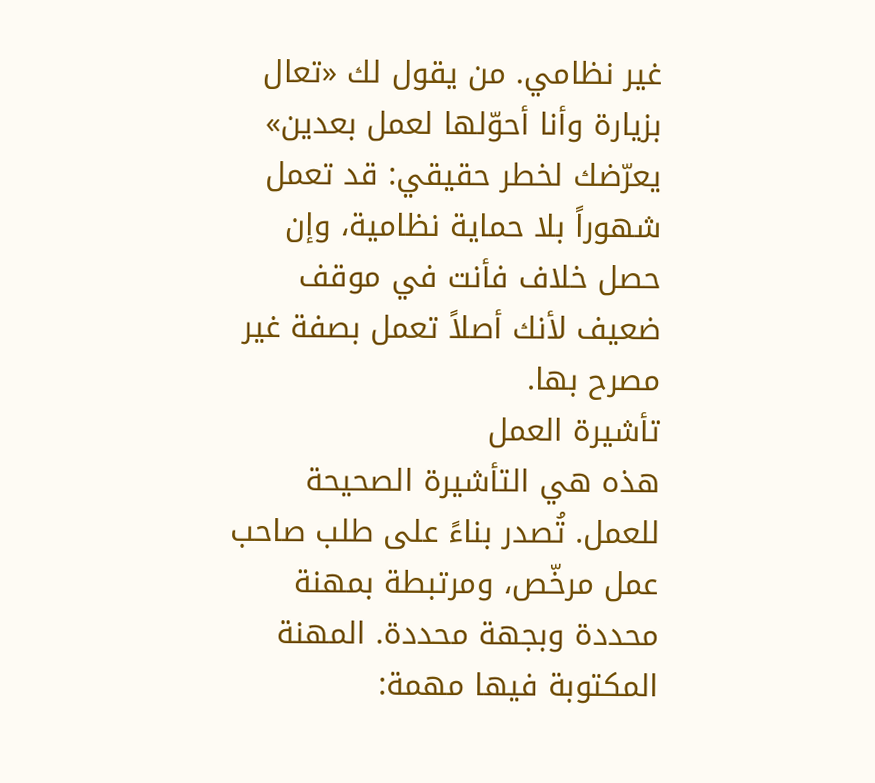غير نظامي. من يقول لك «تعال بزيارة وأنا أحوّلها لعمل بعدين» يعرّضك لخطر حقيقي: قد تعمل شهوراً بلا حماية نظامية، وإن حصل خلاف فأنت في موقف ضعيف لأنك أصلاً تعمل بصفة غير مصرح بها.
تأشيرة العمل
هذه هي التأشيرة الصحيحة للعمل. تُصدر بناءً على طلب صاحب عمل مرخّص، ومرتبطة بمهنة محددة وبجهة محددة. المهنة المكتوبة فيها مهمة: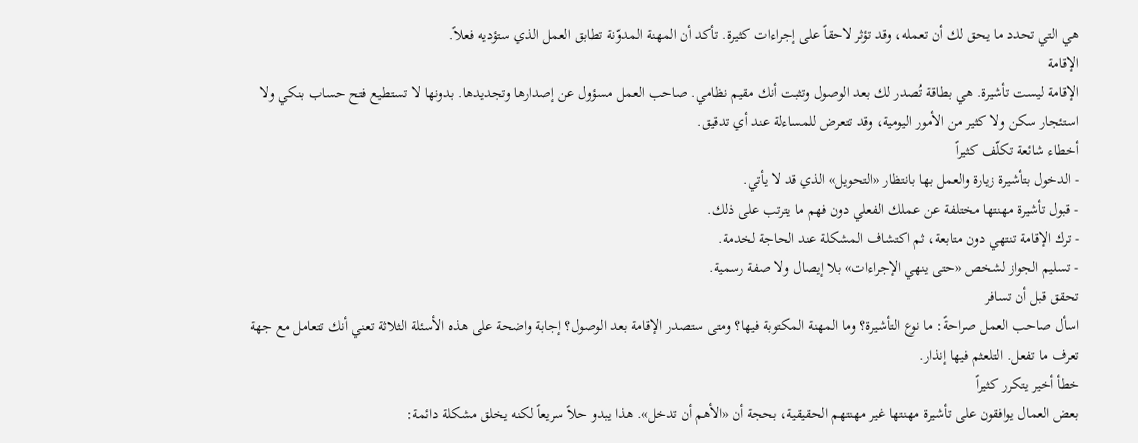هي التي تحدد ما يحق لك أن تعمله، وقد تؤثر لاحقاً على إجراءات كثيرة. تأكد أن المهنة المدوّنة تطابق العمل الذي ستؤديه فعلاً.
الإقامة
الإقامة ليست تأشيرة. هي بطاقة تُصدر لك بعد الوصول وتثبت أنك مقيم نظامي. صاحب العمل مسؤول عن إصدارها وتجديدها. بدونها لا تستطيع فتح حساب بنكي ولا استئجار سكن ولا كثير من الأمور اليومية، وقد تتعرض للمساءلة عند أي تدقيق.
أخطاء شائعة تكلّف كثيراً
- الدخول بتأشيرة زيارة والعمل بها بانتظار «التحويل» الذي قد لا يأتي.
- قبول تأشيرة مهنتها مختلفة عن عملك الفعلي دون فهم ما يترتب على ذلك.
- ترك الإقامة تنتهي دون متابعة، ثم اكتشاف المشكلة عند الحاجة لخدمة.
- تسليم الجواز لشخص «حتى ينهي الإجراءات» بلا إيصال ولا صفة رسمية.
تحقق قبل أن تسافر
اسأل صاحب العمل صراحةً: ما نوع التأشيرة؟ وما المهنة المكتوبة فيها؟ ومتى ستصدر الإقامة بعد الوصول؟ إجابة واضحة على هذه الأسئلة الثلاثة تعني أنك تتعامل مع جهة تعرف ما تفعل. التلعثم فيها إنذار.
خطأ أخير يتكرر كثيراً
بعض العمال يوافقون على تأشيرة مهنتها غير مهنتهم الحقيقية، بحجة أن «الأهم أن تدخل». هذا يبدو حلاً سريعاً لكنه يخلق مشكلة دائمة: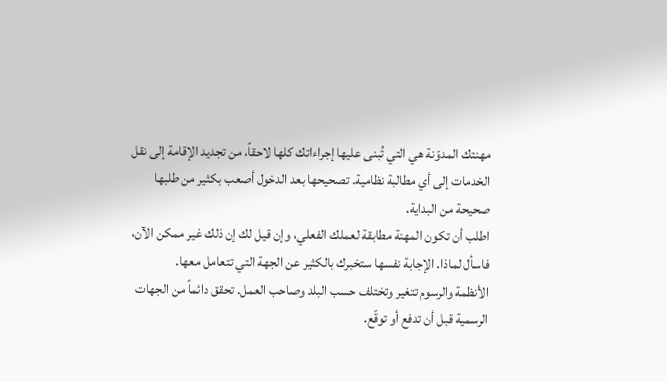مهنتك المدوّنة هي التي تُبنى عليها إجراءاتك كلها لاحقاً، من تجديد الإقامة إلى نقل الخدمات إلى أي مطالبة نظامية. تصحيحها بعد الدخول أصعب بكثير من طلبها صحيحة من البداية.
اطلب أن تكون المهنة مطابقة لعملك الفعلي، وإن قيل لك إن ذلك غير ممكن الآن، فاسأل لماذا. الإجابة نفسها ستخبرك بالكثير عن الجهة التي تتعامل معها.
الأنظمة والرسوم تتغير وتختلف حسب البلد وصاحب العمل. تحقق دائماً من الجهات الرسمية قبل أن تدفع أو توقّع.